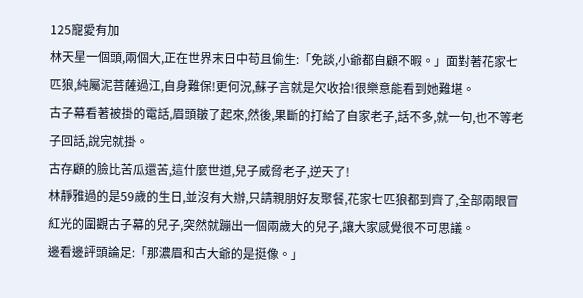125寵愛有加
林天星一個頭,兩個大,正在世界末日中苟且偷生:「免談,小爺都自顧不暇。」面對著花家七匹狼,純屬泥菩薩過江,自身難保!更何況,蘇子言就是欠收拾!很樂意能看到她難堪。
古子幕看著被掛的電話,眉頭皺了起來,然後,果斷的打給了自家老子,話不多,就一句,也不等老子回話,說完就掛。
古存顧的臉比苦瓜還苦,這什麼世道,兒子威脅老子,逆天了!
林靜雅過的是59歲的生日,並沒有大辦,只請親朋好友聚餐,花家七匹狼都到齊了,全部兩眼冒紅光的圍觀古子幕的兒子,突然就蹦出一個兩歲大的兒子,讓大家感覺很不可思議。
邊看邊評頭論足:「那濃眉和古大爺的是挺像。」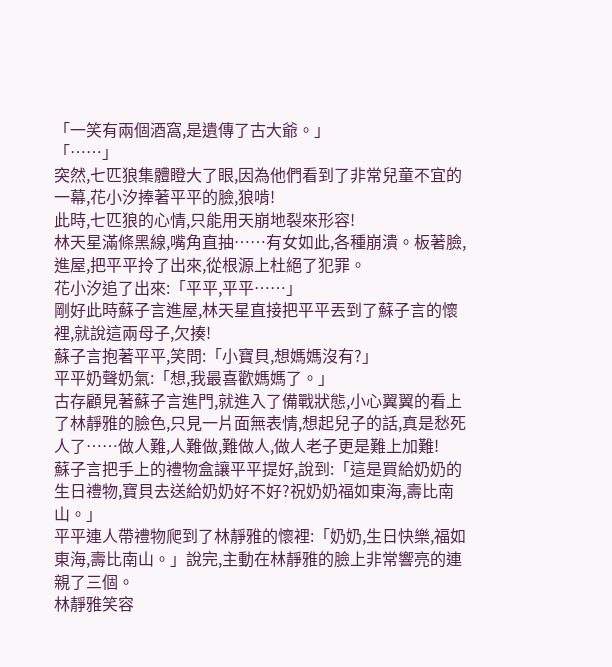「一笑有兩個酒窩,是遺傳了古大爺。」
「……」
突然,七匹狼集體瞪大了眼,因為他們看到了非常兒童不宜的一幕,花小汐捧著平平的臉,狼啃!
此時,七匹狼的心情,只能用天崩地裂來形容!
林天星滿條黑線,嘴角直抽……有女如此,各種崩潰。板著臉,進屋,把平平拎了出來,從根源上杜絕了犯罪。
花小汐追了出來:「平平,平平……」
剛好此時蘇子言進屋,林天星直接把平平丟到了蘇子言的懷裡,就說這兩母子,欠揍!
蘇子言抱著平平,笑問:「小寶貝,想媽媽沒有?」
平平奶聲奶氣:「想,我最喜歡媽媽了。」
古存顧見著蘇子言進門,就進入了備戰狀態,小心翼翼的看上了林靜雅的臉色,只見一片面無表情,想起兒子的話,真是愁死人了……做人難,人難做,難做人,做人老子更是難上加難!
蘇子言把手上的禮物盒讓平平提好,說到:「這是買給奶奶的生日禮物,寶貝去送給奶奶好不好?祝奶奶福如東海,壽比南山。」
平平連人帶禮物爬到了林靜雅的懷裡:「奶奶,生日快樂,福如東海,壽比南山。」說完,主動在林靜雅的臉上非常響亮的連親了三個。
林靜雅笑容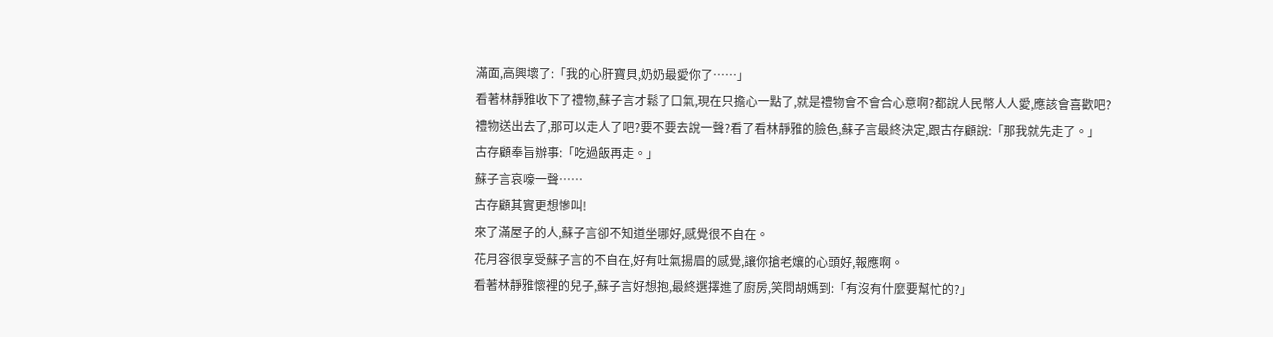滿面,高興壞了:「我的心肝寶貝,奶奶最愛你了……」
看著林靜雅收下了禮物,蘇子言才鬆了口氣,現在只擔心一點了,就是禮物會不會合心意啊?都說人民幣人人愛,應該會喜歡吧?
禮物送出去了,那可以走人了吧?要不要去說一聲?看了看林靜雅的臉色,蘇子言最終決定,跟古存顧說:「那我就先走了。」
古存顧奉旨辦事:「吃過飯再走。」
蘇子言哀嚎一聲……
古存顧其實更想慘叫!
來了滿屋子的人,蘇子言卻不知道坐哪好,感覺很不自在。
花月容很享受蘇子言的不自在,好有吐氣揚眉的感覺,讓你搶老孃的心頭好,報應啊。
看著林靜雅懷裡的兒子,蘇子言好想抱,最終選擇進了廚房,笑問胡媽到:「有沒有什麼要幫忙的?」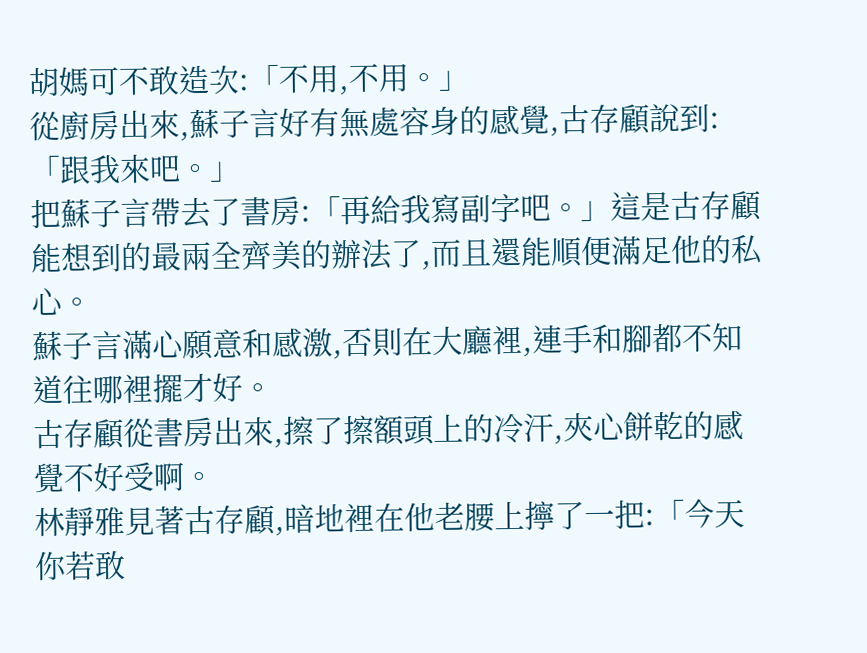胡媽可不敢造次:「不用,不用。」
從廚房出來,蘇子言好有無處容身的感覺,古存顧說到:「跟我來吧。」
把蘇子言帶去了書房:「再給我寫副字吧。」這是古存顧能想到的最兩全齊美的辦法了,而且還能順便滿足他的私心。
蘇子言滿心願意和感激,否則在大廳裡,連手和腳都不知道往哪裡擺才好。
古存顧從書房出來,擦了擦額頭上的冷汗,夾心餅乾的感覺不好受啊。
林靜雅見著古存顧,暗地裡在他老腰上擰了一把:「今天你若敢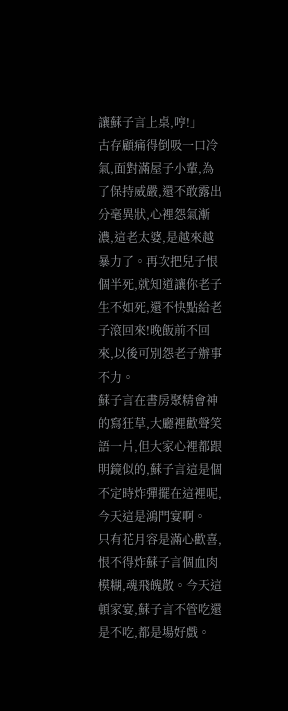讓蘇子言上桌,哼!」
古存顧痛得倒吸一口冷氣,面對滿屋子小輩,為了保持威嚴,還不敢露出分毫異狀,心裡怨氣漸濃,這老太婆,是越來越暴力了。再次把兒子恨個半死,就知道讓你老子生不如死,還不快點給老子滾回來!晚飯前不回來,以後可別怨老子辦事不力。
蘇子言在書房聚精會神的寫狂草,大廳裡歡聲笑語一片,但大家心裡都跟明鏡似的,蘇子言這是個不定時炸彈擺在這裡呢,今天這是鴻門宴啊。
只有花月容是滿心歡喜,恨不得炸蘇子言個血肉模糊,魂飛魄散。今天這頓家宴,蘇子言不管吃還是不吃,都是場好戲。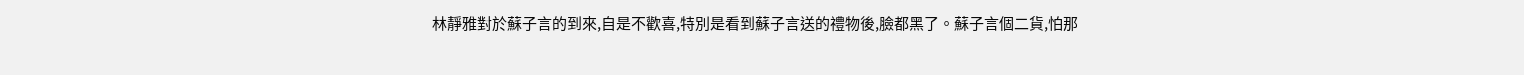林靜雅對於蘇子言的到來,自是不歡喜,特別是看到蘇子言送的禮物後,臉都黑了。蘇子言個二貨,怕那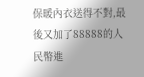保暖內衣送得不對,最後又加了88888的人民幣進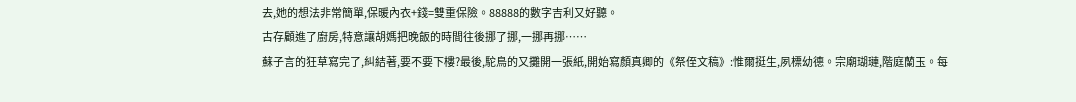去,她的想法非常簡單,保暖內衣+錢=雙重保險。88888的數字吉利又好聽。
古存顧進了廚房,特意讓胡媽把晚飯的時間往後挪了挪,一挪再挪……
蘇子言的狂草寫完了,糾結著,要不要下樓?最後,駝鳥的又攤開一張紙,開始寫顏真卿的《祭侄文稿》:惟爾挺生,夙標幼德。宗廟瑚璉,階庭蘭玉。每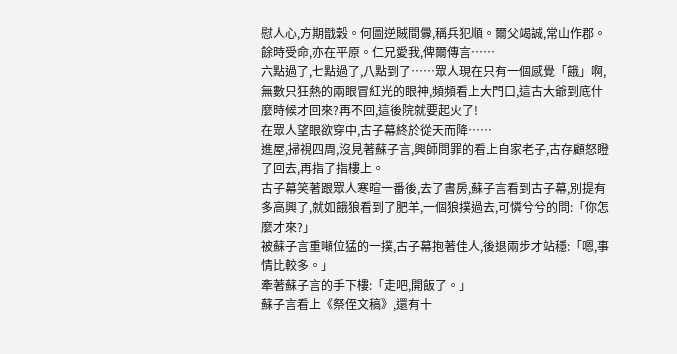慰人心,方期戩穀。何圖逆賊間釁,稱兵犯順。爾父竭誠,常山作郡。餘時受命,亦在平原。仁兄愛我,俾爾傳言……
六點過了,七點過了,八點到了……眾人現在只有一個感覺「餓」啊,無數只狂熱的兩眼冒紅光的眼神,頻頻看上大門口,這古大爺到底什麼時候才回來?再不回,這後院就要起火了!
在眾人望眼欲穿中,古子幕終於從天而降……
進屋,掃視四周,沒見著蘇子言,興師問罪的看上自家老子,古存顧怒瞪了回去,再指了指樓上。
古子幕笑著跟眾人寒暄一番後,去了書房,蘇子言看到古子幕,別提有多高興了,就如餓狼看到了肥羊,一個狼撲過去,可憐兮兮的問:「你怎麼才來?」
被蘇子言重噸位猛的一撲,古子幕抱著佳人,後退兩步才站穩:「嗯,事情比較多。」
牽著蘇子言的手下樓:「走吧,開飯了。」
蘇子言看上《祭侄文稿》,還有十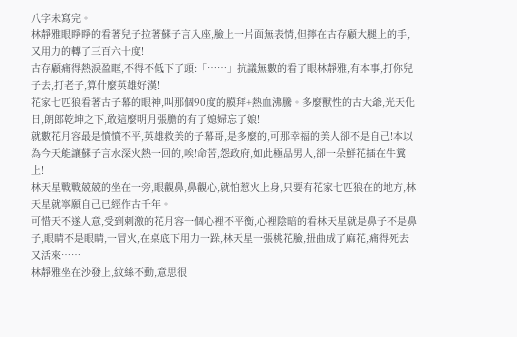八字未寫完。
林靜雅眼睜睜的看著兒子拉著蘇子言入座,臉上一片面無表情,但擰在古存顧大腿上的手,又用力的轉了三百六十度!
古存顧痛得熱淚盈眶,不得不低下了頭:「……」抗議無數的看了眼林靜雅,有本事,打你兒子去,打老子,算什麼英雄好漢!
花家七匹狼看著古子幕的眼神,叫那個90度的膜拜+熱血沸騰。多麼獸性的古大爺,光天化日,朗郎乾坤之下,敢這麼明月張膽的有了媳婦忘了娘!
就數花月容最是憤憤不平,英雄救美的子幕哥,是多麼的,可那幸福的美人卻不是自己!本以為今天能讓蘇子言水深火熱一回的,唉!命苦,怨政府,如此極品男人,卻一朵鮮花插在牛糞上!
林天星戰戰兢兢的坐在一旁,眼觀鼻,鼻觀心,就怕惹火上身,只要有花家七匹狼在的地方,林天星就寧願自己已經作古千年。
可惜天不遂人意,受到刺激的花月容一個心裡不平衡,心裡陰暗的看林天星就是鼻子不是鼻子,眼睛不是眼睛,一冒火,在桌底下用力一跺,林天星一張桃花臉,扭曲成了麻花,痛得死去又活來……
林靜雅坐在沙發上,紋絲不動,意思很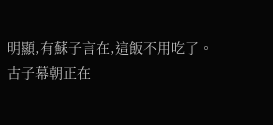明顯,有蘇子言在,這飯不用吃了。
古子幕朝正在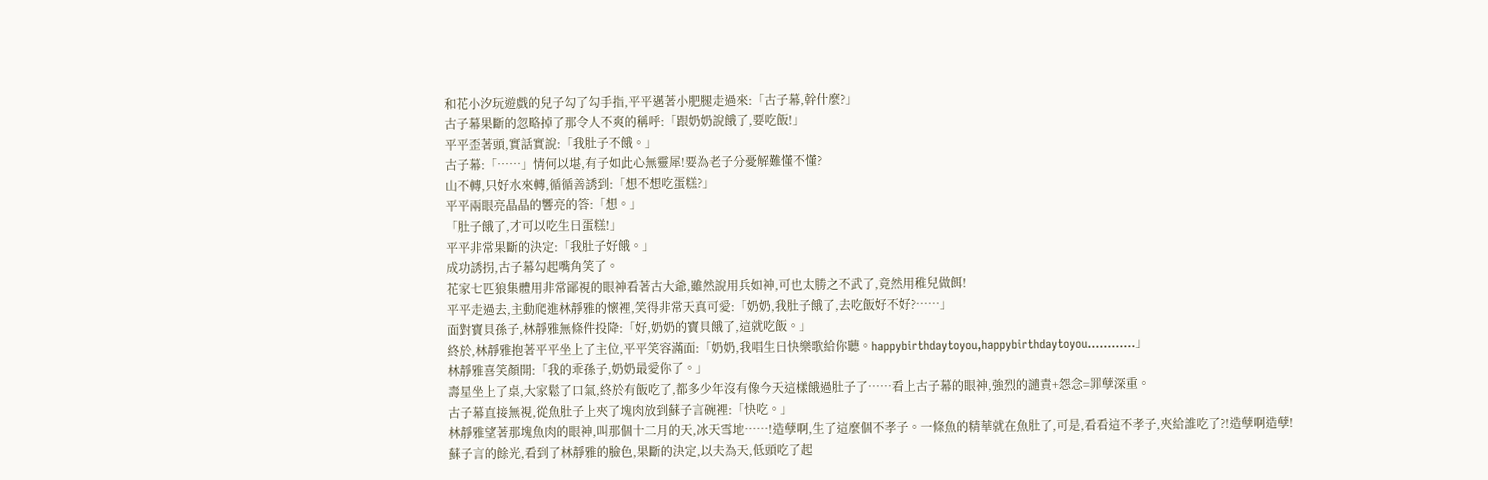和花小汐玩遊戲的兒子勾了勾手指,平平邁著小肥腿走過來:「古子幕,幹什麼?」
古子幕果斷的忽略掉了那令人不爽的稱呼:「跟奶奶說餓了,要吃飯!」
平平歪著頭,實話實說:「我肚子不餓。」
古子幕:「……」情何以堪,有子如此心無靈犀!要為老子分憂解難懂不懂?
山不轉,只好水來轉,循循善誘到:「想不想吃蛋糕?」
平平兩眼亮晶晶的響亮的答:「想。」
「肚子餓了,才可以吃生日蛋糕!」
平平非常果斷的決定:「我肚子好餓。」
成功誘拐,古子幕勾起嘴角笑了。
花家七匹狼集體用非常鄙視的眼神看著古大爺,雖然說用兵如神,可也太勝之不武了,竟然用稚兒做餌!
平平走過去,主動爬進林靜雅的懷裡,笑得非常天真可愛:「奶奶,我肚子餓了,去吃飯好不好?……」
面對寶貝孫子,林靜雅無條件投降:「好,奶奶的寶貝餓了,這就吃飯。」
終於,林靜雅抱著平平坐上了主位,平平笑容滿面:「奶奶,我唱生日快樂歌給你聽。happybirthdaytoyou,happybirthdaytoyou…………」
林靜雅喜笑顏開:「我的乖孫子,奶奶最愛你了。」
壽星坐上了桌,大家鬆了口氣,終於有飯吃了,都多少年沒有像今天這樣餓過肚子了……看上古子幕的眼神,強烈的譴責+怨念=罪孽深重。
古子幕直接無視,從魚肚子上夾了塊肉放到蘇子言碗裡:「快吃。」
林靜雅望著那塊魚肉的眼神,叫那個十二月的天,冰天雪地……!造孽啊,生了這麼個不孝子。一條魚的精華就在魚肚了,可是,看看這不孝子,夾給誰吃了?!造孽啊造孽!
蘇子言的餘光,看到了林靜雅的臉色,果斷的決定,以夫為天,低頭吃了起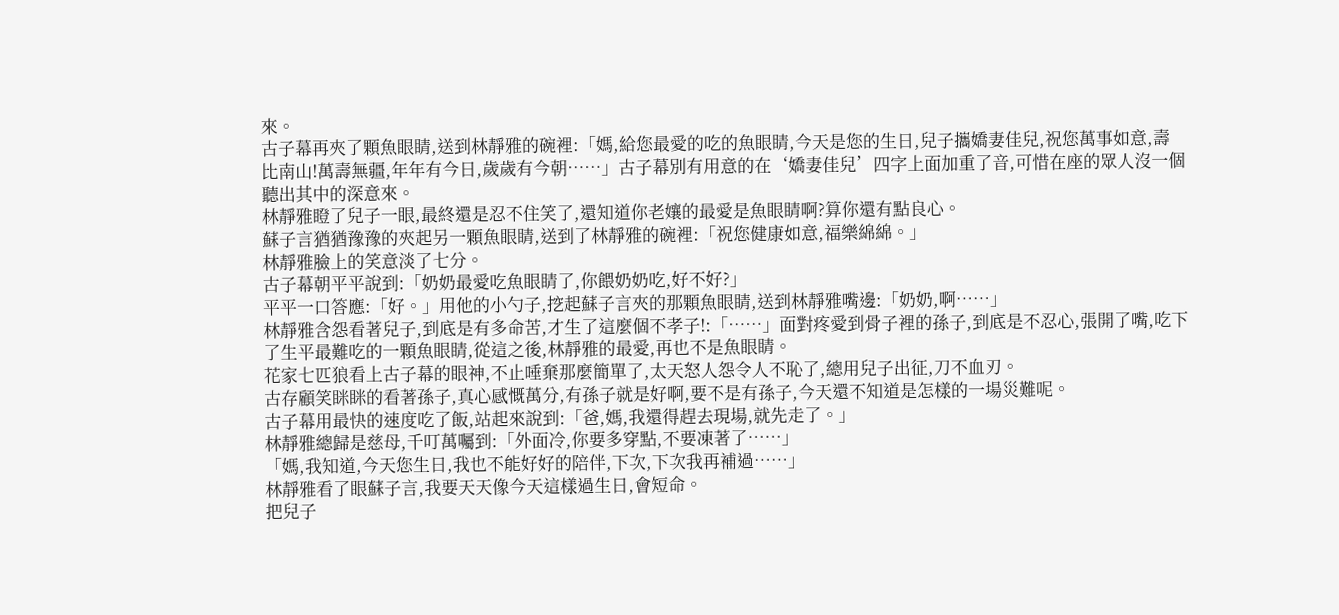來。
古子幕再夾了顆魚眼睛,送到林靜雅的碗裡:「媽,給您最愛的吃的魚眼睛,今天是您的生日,兒子攜嬌妻佳兒,祝您萬事如意,壽比南山!萬壽無疆,年年有今日,歲歲有今朝……」古子幕別有用意的在‘嬌妻佳兒’四字上面加重了音,可惜在座的眾人沒一個聽出其中的深意來。
林靜雅瞪了兒子一眼,最終還是忍不住笑了,還知道你老孃的最愛是魚眼睛啊?算你還有點良心。
蘇子言猶猶豫豫的夾起另一顆魚眼睛,送到了林靜雅的碗裡:「祝您健康如意,福樂綿綿。」
林靜雅臉上的笑意淡了七分。
古子幕朝平平說到:「奶奶最愛吃魚眼睛了,你餵奶奶吃,好不好?」
平平一口答應:「好。」用他的小勺子,挖起蘇子言夾的那顆魚眼睛,送到林靜雅嘴邊:「奶奶,啊……」
林靜雅含怨看著兒子,到底是有多命苦,才生了這麼個不孝子!:「……」面對疼愛到骨子裡的孫子,到底是不忍心,張開了嘴,吃下了生平最難吃的一顆魚眼睛,從這之後,林靜雅的最愛,再也不是魚眼睛。
花家七匹狼看上古子幕的眼神,不止唾棄那麼簡單了,太天怒人怨令人不恥了,總用兒子出征,刀不血刃。
古存顧笑眯眯的看著孫子,真心感慨萬分,有孫子就是好啊,要不是有孫子,今天還不知道是怎樣的一場災難呢。
古子幕用最快的速度吃了飯,站起來說到:「爸,媽,我還得趕去現場,就先走了。」
林靜雅總歸是慈母,千叮萬囑到:「外面冷,你要多穿點,不要凍著了……」
「媽,我知道,今天您生日,我也不能好好的陪伴,下次,下次我再補過……」
林靜雅看了眼蘇子言,我要天天像今天這樣過生日,會短命。
把兒子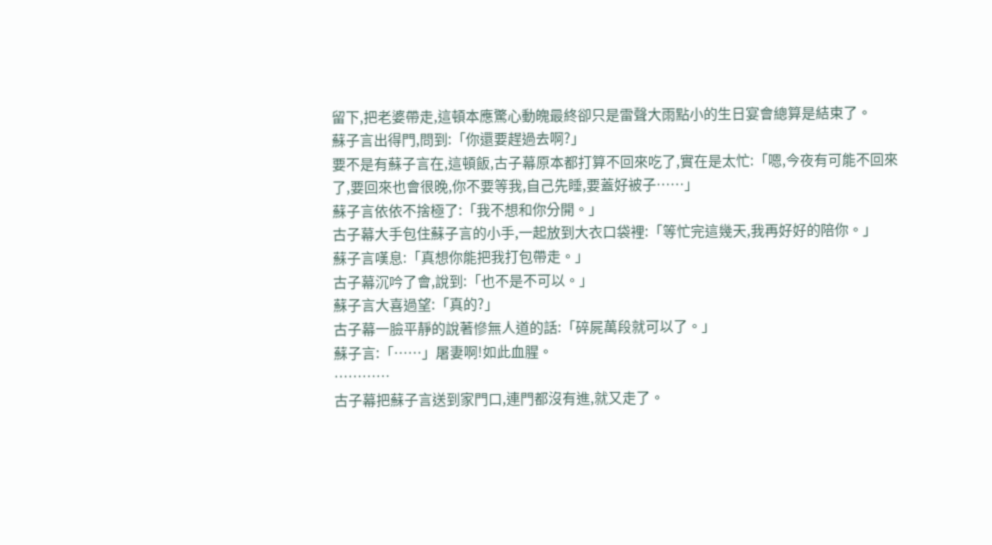留下,把老婆帶走,這頓本應驚心動魄最終卻只是雷聲大雨點小的生日宴會總算是結束了。
蘇子言出得門,問到:「你還要趕過去啊?」
要不是有蘇子言在,這頓飯,古子幕原本都打算不回來吃了,實在是太忙:「嗯,今夜有可能不回來了,要回來也會很晚,你不要等我,自己先睡,要蓋好被子……」
蘇子言依依不捨極了:「我不想和你分開。」
古子幕大手包住蘇子言的小手,一起放到大衣口袋裡:「等忙完這幾天,我再好好的陪你。」
蘇子言嘆息:「真想你能把我打包帶走。」
古子幕沉吟了會,說到:「也不是不可以。」
蘇子言大喜過望:「真的?」
古子幕一臉平靜的說著慘無人道的話:「碎屍萬段就可以了。」
蘇子言:「……」屠妻啊!如此血腥。
…………
古子幕把蘇子言送到家門口,連門都沒有進,就又走了。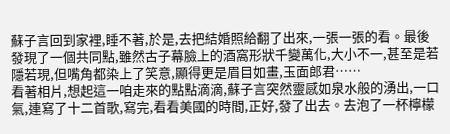蘇子言回到家裡,睡不著,於是,去把結婚照給翻了出來,一張一張的看。最後發現了一個共同點,雖然古子幕臉上的酒窩形狀千變萬化,大小不一,甚至是若隱若現,但嘴角都染上了笑意,顯得更是眉目如畫,玉面郎君……
看著相片,想起這一咱走來的點點滴滴,蘇子言突然靈感如泉水般的湧出,一口氣,連寫了十二首歌,寫完,看看美國的時間,正好,發了出去。去泡了一杯檸檬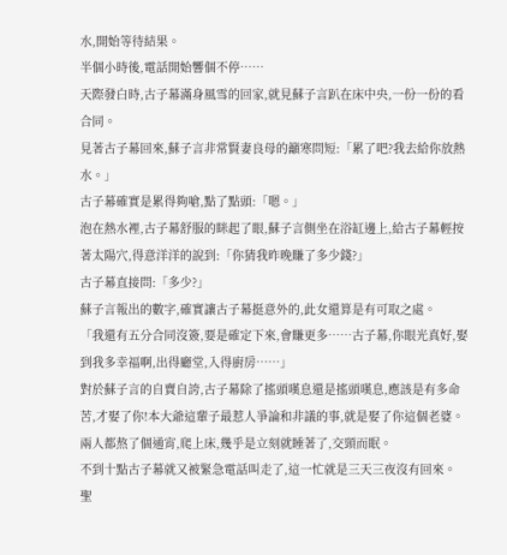水,開始等待結果。
半個小時後,電話開始響個不停……
天際發白時,古子幕滿身風雪的回家,就見蘇子言趴在床中央,一份一份的看合同。
見著古子幕回來,蘇子言非常賢妻良母的籲寒問短:「累了吧?我去給你放熱水。」
古子幕確實是累得夠嗆,點了點頭:「嗯。」
泡在熱水裡,古子幕舒服的眯起了眼,蘇子言側坐在浴缸邊上,給古子幕輕按著太陽穴,得意洋洋的說到:「你猜我昨晚賺了多少錢?」
古子幕直接問:「多少?」
蘇子言報出的數字,確實讓古子幕挺意外的,此女還算是有可取之處。
「我還有五分合同沒簽,要是確定下來,會賺更多……古子幕,你眼光真好,娶到我多幸福啊,出得廳堂,入得廚房……」
對於蘇子言的自賣自誇,古子幕除了搖頭嘆息還是搖頭嘆息,應該是有多命苦,才娶了你!本大爺這輩子最惹人爭論和非議的事,就是娶了你這個老婆。
兩人都熬了個通宵,爬上床,幾乎是立刻就睡著了,交頸而眠。
不到十點古子幕就又被緊急電話叫走了,這一忙就是三天三夜沒有回來。
聖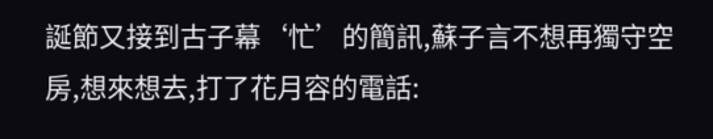誕節又接到古子幕‘忙’的簡訊,蘇子言不想再獨守空房,想來想去,打了花月容的電話: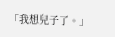「我想兒子了。」